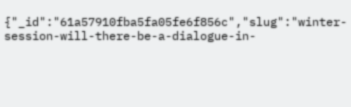{"_id":"61a57910fba5fa05fe6f856c","slug":"winter-session-will-there-be-a-dialogue-in-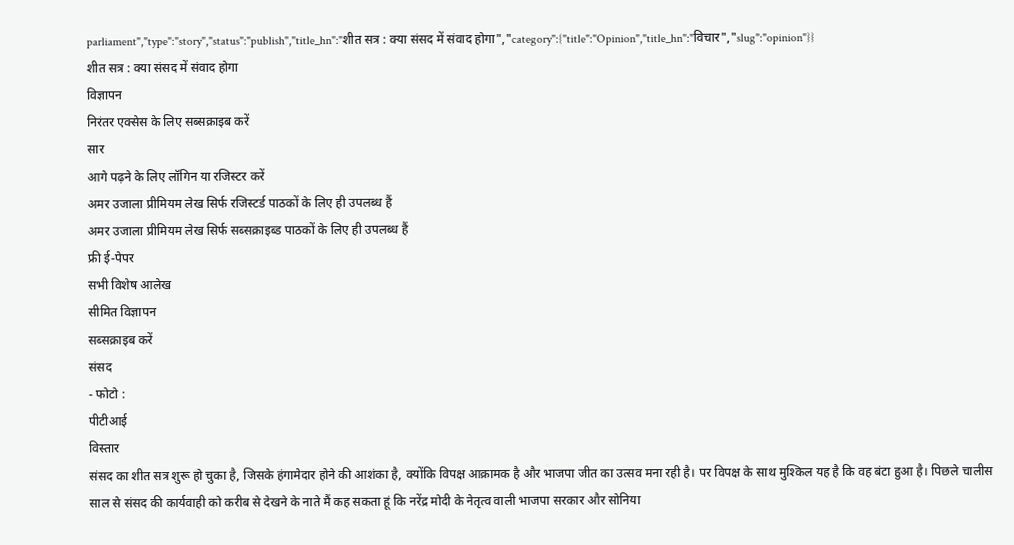parliament","type":"story","status":"publish","title_hn":"शीत सत्र : क्या संसद में संवाद होगा","category":{"title":"Opinion","title_hn":"विचार","slug":"opinion"}}
शीत सत्र : क्या संसद में संवाद होगा
विज्ञापन
निरंतर एक्सेस के लिए सब्सक्राइब करें
सार
आगे पढ़ने के लिए लॉगिन या रजिस्टर करें
अमर उजाला प्रीमियम लेख सिर्फ रजिस्टर्ड पाठकों के लिए ही उपलब्ध हैं
अमर उजाला प्रीमियम लेख सिर्फ सब्सक्राइब्ड पाठकों के लिए ही उपलब्ध हैं
फ्री ई-पेपर
सभी विशेष आलेख
सीमित विज्ञापन
सब्सक्राइब करें
संसद
- फोटो :
पीटीआई
विस्तार
संसद का शीत सत्र शुरू हो चुका है, जिसके हंगामेदार होने की आशंका है, क्योंकि विपक्ष आक्रामक है और भाजपा जीत का उत्सव मना रही है। पर विपक्ष के साथ मुश्किल यह है कि वह बंटा हुआ है। पिछले चालीस साल से संसद की कार्यवाही को करीब से देखने के नाते मैं कह सकता हूं कि नरेंद्र मोदी के नेतृत्व वाली भाजपा सरकार और सोनिया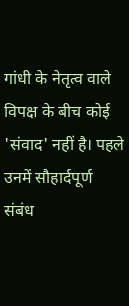गांधी के नेतृत्व वाले विपक्ष के बीच कोई 'संवाद' नहीं है। पहले उनमें सौहार्दपूर्ण संबंध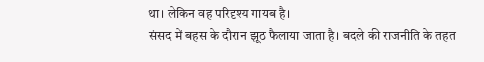था। लेकिन वह परिदृश्य गायब है।
संसद में बहस के दौरान झूठ फैलाया जाता है। बदले की राजनीति के तहत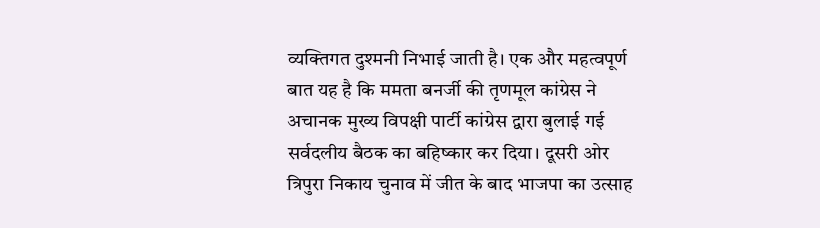व्यक्तिगत दुश्मनी निभाई जाती है। एक और महत्वपूर्ण बात यह है कि ममता बनर्जी की तृणमूल कांग्रेस ने अचानक मुख्य विपक्षी पार्टी कांग्रेस द्वारा बुलाई गई सर्वदलीय बैठक का बहिष्कार कर दिया। दूसरी ओर त्रिपुरा निकाय चुनाव में जीत के बाद भाजपा का उत्साह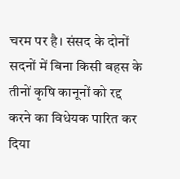चरम पर है। संसद के दोनों सदनों में बिना किसी बहस के तीनों कृषि कानूनों को रद्द करने का विधेयक पारित कर दिया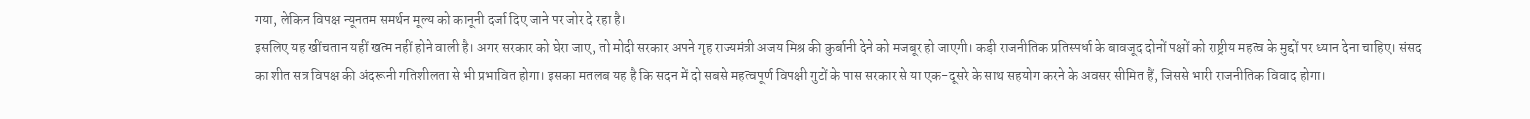गया, लेकिन विपक्ष न्यूनतम समर्थन मूल्य को कानूनी दर्जा दिए जाने पर जोर दे रहा है।
इसलिए यह खींचतान यहीं खत्म नहीं होने वाली है। अगर सरकार को घेरा जाए, तो मोदी सरकार अपने गृह राज्यमंत्री अजय मिश्र की कुर्बानी देने को मजबूर हो जाएगी। कड़ी राजनीतिक प्रतिस्पर्धा के बावजूद दोनों पक्षों को राष्ट्रीय महत्व के मुद्दों पर ध्यान देना चाहिए। संसद का शीत सत्र विपक्ष की अंदरूनी गतिशीलता से भी प्रभावित होगा। इसका मतलब यह है कि सदन में दो सबसे महत्वपूर्ण विपक्षी गुटों के पास सरकार से या एक-दूसरे के साथ सहयोग करने के अवसर सीमित हैं, जिससे भारी राजनीतिक विवाद होगा।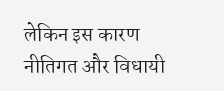लेकिन इस कारण नीतिगत और विधायी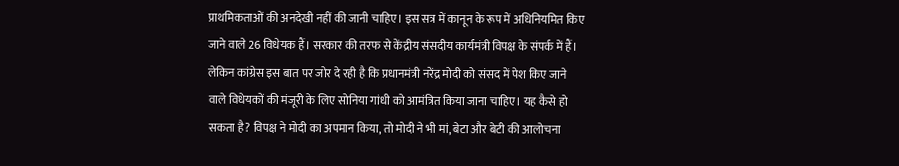प्राथमिकताओं की अनदेखी नहीं की जानी चाहिए। इस सत्र में कानून के रूप में अधिनियमित किए जाने वाले 26 विधेयक हैं। सरकार की तरफ से केंद्रीय संसदीय कार्यमंत्री विपक्ष के संपर्क में हैं। लेकिन कांग्रेस इस बात पर जोर दे रही है कि प्रधानमंत्री नरेंद्र मोदी को संसद में पेश किए जाने वाले विधेयकों की मंजूरी के लिए सोनिया गांधी को आमंत्रित किया जाना चाहिए। यह कैसे हो सकता है? विपक्ष ने मोदी का अपमान किया, तो मोदी ने भी मां, बेटा और बेटी की आलोचना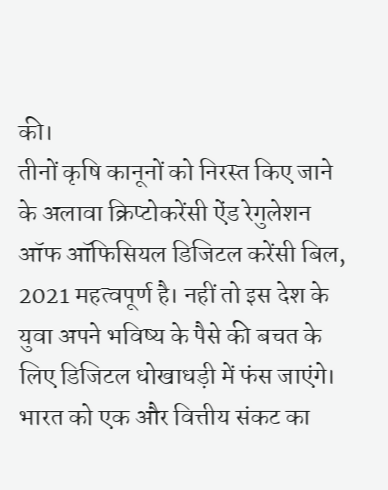की।
तीनों कृषि कानूनों को निरस्त किए जाने के अलावा क्रिप्टोकरेंसी ऐंड रेगुलेशन ऑफ ऑफिसियल डिजिटल करेंसी बिल, 2021 महत्वपूर्ण है। नहीं तो इस देश के युवा अपने भविष्य के पैसे की बचत के लिए डिजिटल धोखाधड़ी में फंस जाएंगे। भारत को एक और वित्तीय संकट का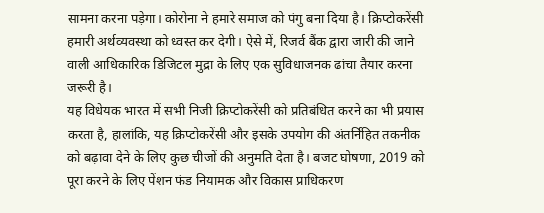सामना करना पड़ेगा। कोरोना ने हमारे समाज को पंगु बना दिया है। क्रिप्टोकरेंसी हमारी अर्थव्यवस्था को ध्वस्त कर देगी। ऐसे में, रिजर्व बैंक द्वारा जारी की जाने वाली आधिकारिक डिजिटल मुद्रा के लिए एक सुविधाजनक ढांचा तैयार करना जरूरी है।
यह विधेयक भारत में सभी निजी क्रिप्टोकरेंसी को प्रतिबंधित करने का भी प्रयास करता है, हालांकि, यह क्रिप्टोकरेंसी और इसके उपयोग की अंतर्निहित तकनीक को बढ़ावा देने के लिए कुछ चीजों की अनुमति देता है। बजट घोषणा, 2019 को पूरा करने के लिए पेंशन फंड नियामक और विकास प्राधिकरण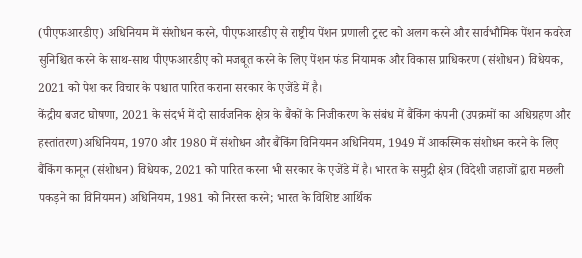(पीएफआरडीए) अधिनियम में संशोधन करने, पीएफआरडीए से राष्ट्रीय पेंशन प्रणाली ट्रस्ट को अलग करने और सार्वभौमिक पेंशन कवरेज सुनिश्चित करने के साथ-साथ पीएफआरडीए को मजबूत करने के लिए पेंशन फंड नियामक और विकास प्राधिकरण (संशोधन) विधेयक, 2021 को पेश कर विचार के पश्चात पारित कराना सरकार के एजेंडे में है।
केंद्रीय बजट घोषणा, 2021 के संदर्भ में दो सार्वजनिक क्षेत्र के बैंकों के निजीकरण के संबंध में बैंकिंग कंपनी (उपक्रमों का अधिग्रहण और हस्तांतरण)अधिनियम, 1970 और 1980 में संशोधन और बैंकिंग विनियमन अधिनियम, 1949 में आकस्मिक संशोधन करने के लिए बैंकिंग कानून (संशोधन) विधेयक, 2021 को पारित करना भी सरकार के एजेंडे में है। भारत के समुद्री क्षेत्र (विदेशी जहाजों द्वारा मछली पकड़ने का विनियमन) अधिनियम, 1981 को निरस्त करने; भारत के विशिष्ट आर्थिक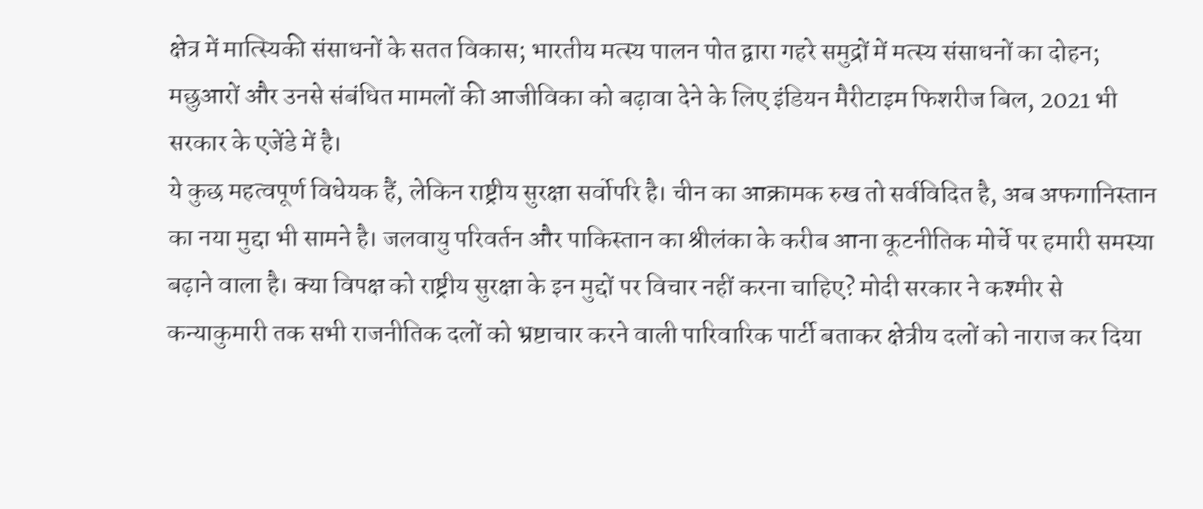क्षेत्र में मात्स्यिकी संसाधनों के सतत विकास; भारतीय मत्स्य पालन पोत द्वारा गहरे समुद्रों में मत्स्य संसाधनों का दोहन; मछुआरों और उनसे संबंधित मामलों की आजीविका को बढ़ावा देने के लिए इंडियन मैरीटाइम फिशरीज बिल, 2021 भी सरकार के एजेंडे में है।
ये कुछ महत्वपूर्ण विधेयक हैं, लेकिन राष्ट्रीय सुरक्षा सर्वोपरि है। चीन का आक्रामक रुख तो सर्वविदित है, अब अफगानिस्तान का नया मुद्दा भी सामने है। जलवायु परिवर्तन और पाकिस्तान का श्रीलंका के करीब आना कूटनीतिक मोर्चे पर हमारी समस्या बढ़ाने वाला है। क्या विपक्ष को राष्ट्रीय सुरक्षा के इन मुद्दों पर विचार नहीं करना चाहिए? मोदी सरकार ने कश्मीर से कन्याकुमारी तक सभी राजनीतिक दलों को भ्रष्टाचार करने वाली पारिवारिक पार्टी बताकर क्षेत्रीय दलों को नाराज कर दिया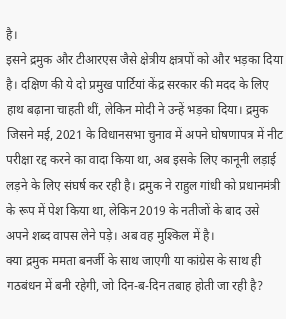है।
इसने द्रमुक और टीआरएस जैसे क्षेत्रीय क्षत्रपों को और भड़का दिया है। दक्षिण की ये दो प्रमुख पार्टियां केंद्र सरकार की मदद के लिए हाथ बढ़ाना चाहती थीं, लेकिन मोदी ने उन्हें भड़का दिया। द्रमुक जिसने मई, 2021 के विधानसभा चुनाव में अपने घोषणापत्र में नीट परीक्षा रद्द करने का वादा किया था, अब इसके लिए कानूनी लड़ाई लड़ने के लिए संघर्ष कर रही है। द्रमुक ने राहुल गांधी को प्रधानमंत्री के रूप में पेश किया था, लेकिन 2019 के नतीजों के बाद उसे अपने शब्द वापस लेने पड़े। अब वह मुश्किल में है।
क्या द्रमुक ममता बनर्जी के साथ जाएगी या कांग्रेस के साथ ही गठबंधन में बनी रहेगी, जो दिन-ब-दिन तबाह होती जा रही है?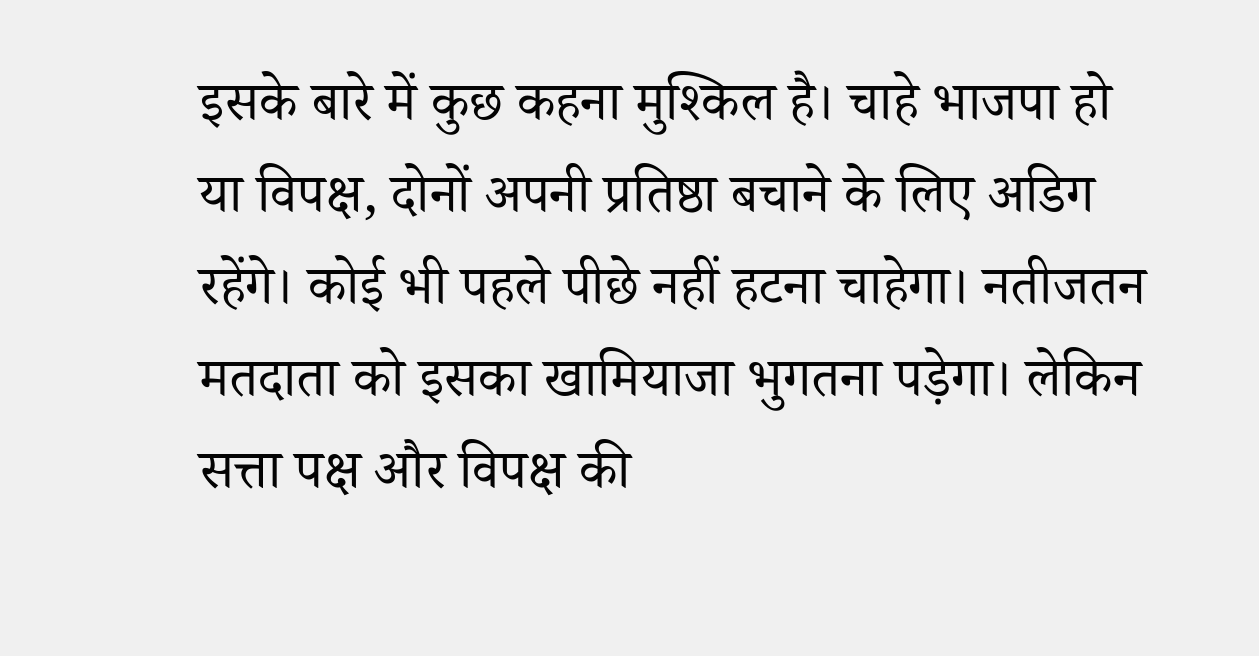इसके बारे में कुछ कहना मुश्किल है। चाहे भाजपा हो या विपक्ष, दोनों अपनी प्रतिष्ठा बचाने के लिए अडिग रहेंगे। कोई भी पहले पीछे नहीं हटना चाहेगा। नतीजतन मतदाता को इसका खामियाजा भुगतना पड़ेगा। लेकिन सत्ता पक्ष और विपक्ष की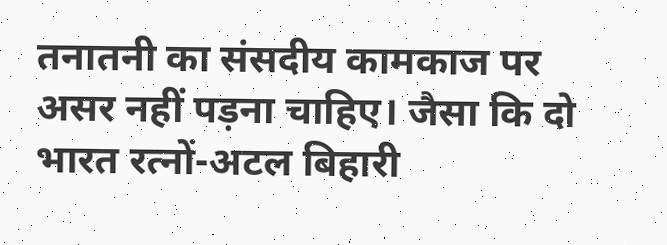तनातनी का संसदीय कामकाज पर असर नहीं पड़ना चाहिए। जैसा कि दो भारत रत्नों-अटल बिहारी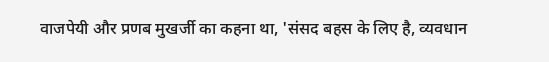वाजपेयी और प्रणब मुखर्जी का कहना था, 'संसद बहस के लिए है, व्यवधान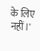के लिए नहीं।'